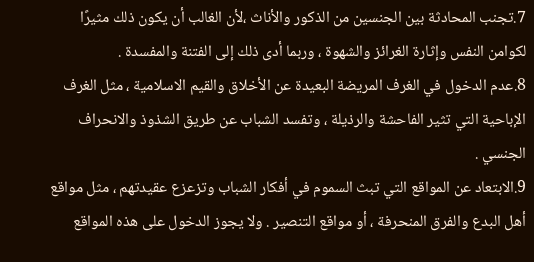7.تجنب المحادثة بين الجنسين من الذكور والأناث ،لأن الغالب أن يكون ذلك مثيرًا لكوامن النفس وإثارة الغرائز والشهوة ، وربما أدى ذلك إلى الفتنة والمفسدة .
8.عدم الدخول في الغرف المريضة البعيدة عن الأخلاق والقيم الاسلامية ، مثل الغرف الإباحية التي تثير الفاحشة والرذيلة ، وتفسد الشباب عن طريق الشذوذ والانحراف الجنسي .
9.الابتعاد عن المواقع التي تبث السموم في أفكار الشباب وتزعزع عقيدتهم ، مثل مواقع أهل البدع والفرق المنحرفة ، أو مواقع التنصير . ولا يجوز الدخول على هذه المواقع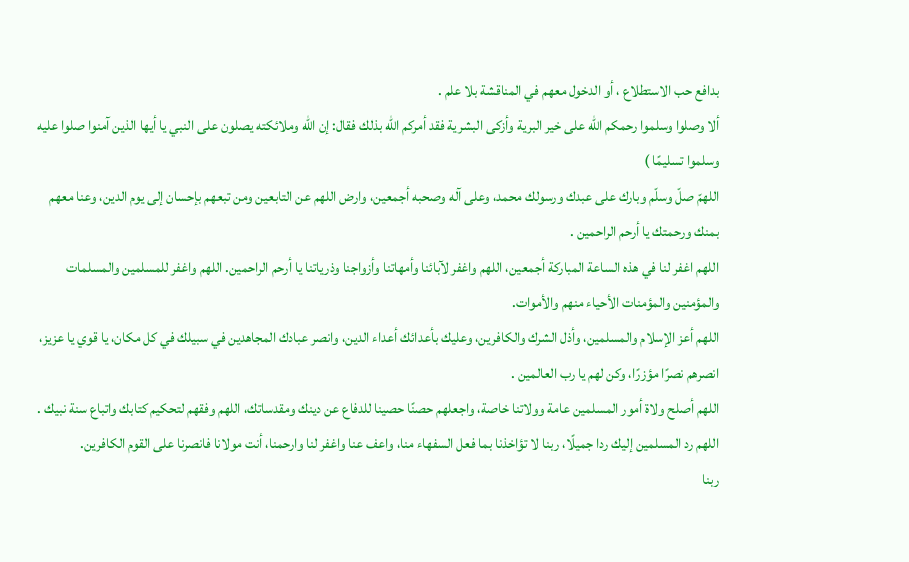بدافع حب الاستطلاع ، أو الدخول معهم في المناقشة بلا علم .
ألا وصلوا وسلموا رحمكم الله على خير البرية وأزكى البشرية فقد أمركم الله بذلك فقال: إن الله وملائكته يصلون على النبي يا أيها الذين آمنوا صلوا عليه وسلموا تسليمًا )
اللهمّ صلّ وسلّم وبارك على عبدك ورسولك محمد، وعلى آله وصحبه أجمعين، وارض اللهم عن التابعين ومن تبعهم بإحسان إلى يوم الدين، وعنا معهم بمنك ورحمتك يا أرحم الراحمين .
اللهم اغفر لنا في هذه الساعة المباركة أجمعين، اللهم واغفر لآبائنا وأمهاتنا وأزواجنا وذرياتنا يا أرحم الراحمين. اللهم واغفر للمسلمين والمسلمات والمؤمنين والمؤمنات الأحياء منهم والأموات.
اللهم أعز الإسلام والمسلمين، وأذل الشرك والكافرين، وعليك بأعدائك أعداء الدين، وانصر عبادك المجاهدين في سبيلك في كل مكان، يا قوي يا عزيز، انصرهم نصرًا مؤزرًا، وكن لهم يا رب العالمين .
اللهم أصلح ولاة أمور المسلمين عامة وولاتنا خاصة، واجعلهم حصنًا حصينا للدفاع عن دينك ومقدساتك، اللهم وفقهم لتحكيم كتابك واتباع سنة نبيك .
اللهم رد المسلمين إليك ردا جميلًا، ربنا لا تؤاخذنا بما فعل السفهاء منا، واعف عنا واغفر لنا وارحمنا، أنت مولانا فانصرنا على القوم الكافرين.
ربنا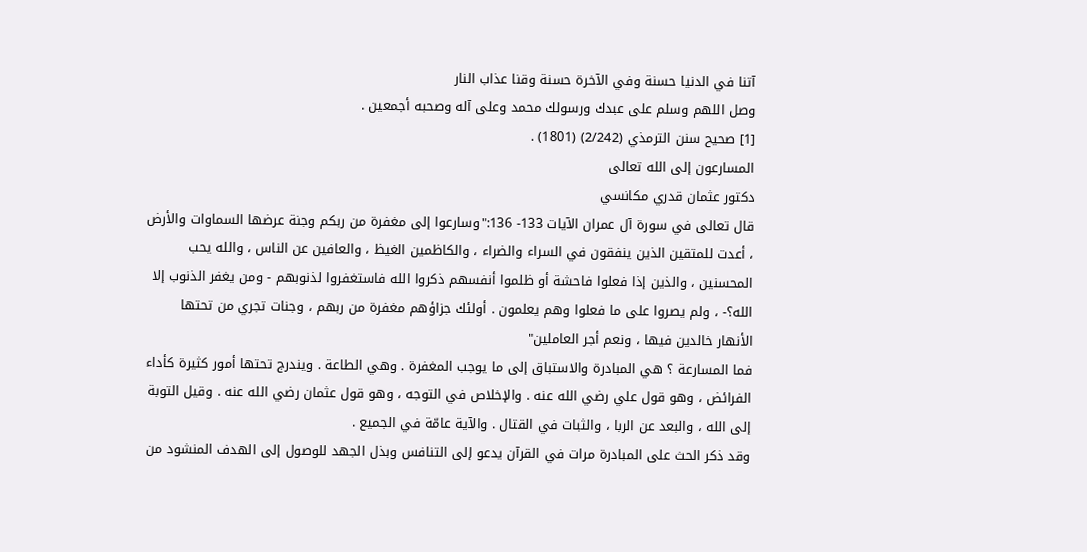آتنا في الدنيا حسنة وفي الآخرة حسنة وقنا عذاب النار
وصل اللهم وسلم على عبدك ورسولك محمد وعلى آله وصحبه أجمعين .
[1] صحيح سنن الترمذي (2/242) (1801) .
المسارعون إلى الله تعالى
دكتور عثمان قدري مكانسي
قال تعالى في سورة آل عمران الآيات 133- 136:"وسارعوا إلى مغفرة من ربكم وجنة عرضها السماوات والأرض ، أعدت للمتقين الذين ينفقون في السراء والضراء ، والكاظمين الغيظ ، والعافين عن الناس ، والله يحب المحسنين ، والذين إذا فعلوا فاحشة أو ظلموا أنفسهم ذكروا الله فاستغفروا لذنوبهم - ومن يغفر الذنوب إلا الله؟- ، ولم يصروا على ما فعلوا وهم يعلمون . أولئك جزاؤهم مغفرة من ربهم ، وجنات تجري من تحتها الأنهار خالدين فيها ، ونعم أجر العاملين"
فما المسارعة ؟ هي المبادرة والاستباق إلى ما يوجب المغفرة . وهي الطاعة . ويندرج تحتها أمور كثيرة كأداء الفرائض ، وهو قول علي رضي الله عنه . والإخلاص في التوجه ، وهو قول عثمان رضي الله عنه . وقيل التوبة إلى الله ، والبعد عن الربا ، والثبات في القتال . والآية عامّة في الجميع .
وقد ذكر الحث على المبادرة مرات في القرآن يدعو إلى التنافس وبذل الجهد للوصول إلى الهدف المنشود من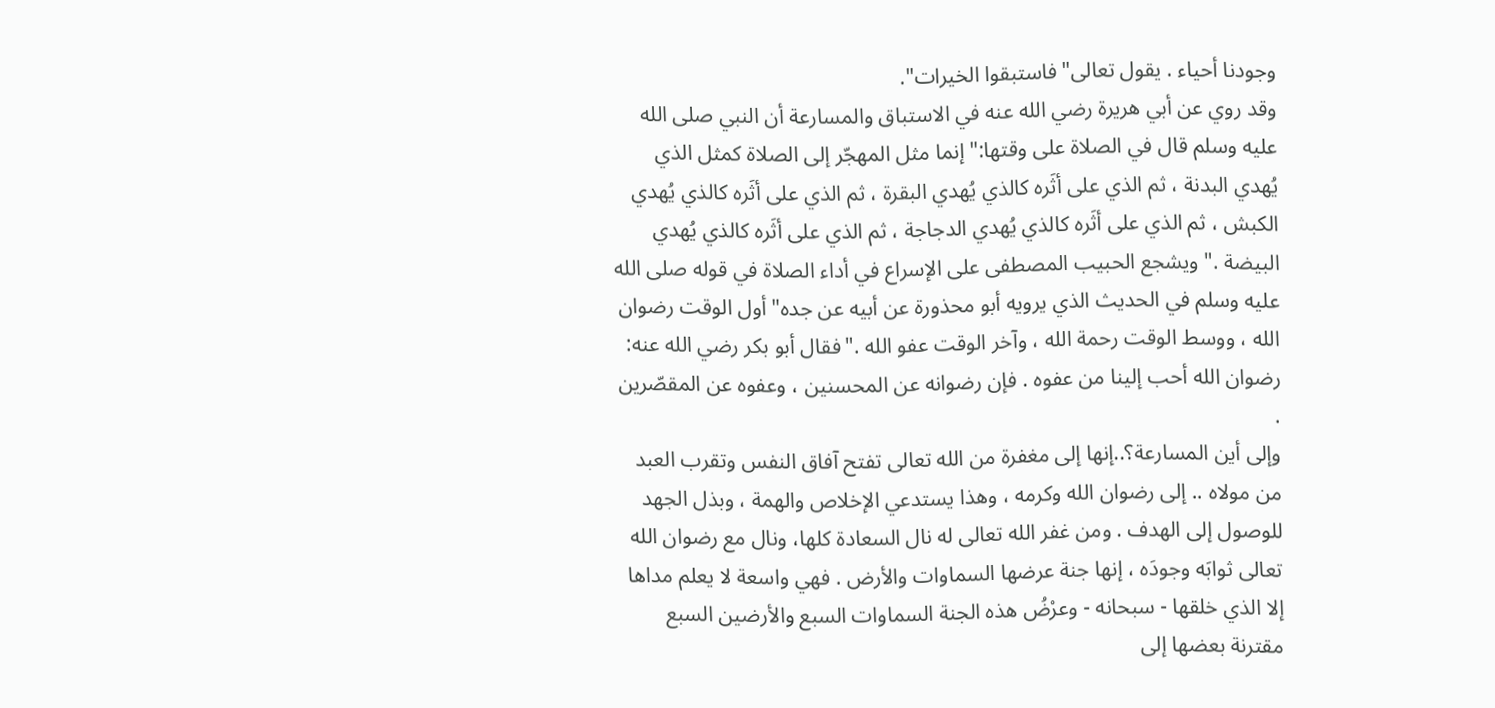وجودنا أحياء . يقول تعالى"فاستبقوا الخيرات".
وقد روي عن أبي هريرة رضي الله عنه في الاستباق والمسارعة أن النبي صلى الله عليه وسلم قال في الصلاة على وقتها:"إنما مثل المهجّر إلى الصلاة كمثل الذي يُهدي البدنة ، ثم الذي على أثَره كالذي يُهدي البقرة ، ثم الذي على أثَره كالذي يُهدي الكبش ، ثم الذي على أثَره كالذي يُهدي الدجاجة ، ثم الذي على أثَره كالذي يُهدي البيضة ."ويشجع الحبيب المصطفى على الإسراع في أداء الصلاة في قوله صلى الله عليه وسلم في الحديث الذي يرويه أبو محذورة عن أبيه عن جده"أول الوقت رضوان الله ، ووسط الوقت رحمة الله ، وآخر الوقت عفو الله ."فقال أبو بكر رضي الله عنه: رضوان الله أحب إلينا من عفوه . فإن رضوانه عن المحسنين ، وعفوه عن المقصّرين .
وإلى أين المسارعة؟..إنها إلى مغفرة من الله تعالى تفتح آفاق النفس وتقرب العبد من مولاه .. إلى رضوان الله وكرمه ، وهذا يستدعي الإخلاص والهمة ، وبذل الجهد للوصول إلى الهدف . ومن غفر الله تعالى له نال السعادة كلها، ونال مع رضوان الله تعالى ثوابَه وجودَه ، إنها جنة عرضها السماوات والأرض . فهي واسعة لا يعلم مداها إلا الذي خلقها - سبحانه - وعرْضُ هذه الجنة السماوات السبع والأرضين السبع مقترنة بعضها إلى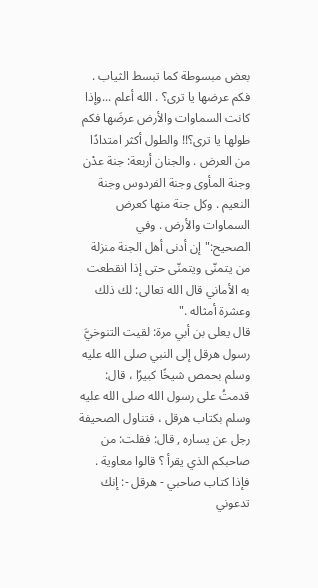بعض مبسوطة كما تبسط الثياب . فكم عرضها يا ترى؟ . الله أعلم ...وإذا كانت السماوات والأرض عرضَها فكم طولها يا ترى؟!! والطول أكثر امتدادًا من العرض . والجنان أربعة: جنة عدْن وجنة المأوى وجنة الفردوس وجنة النعيم . وكل جنة منها كعرض السماوات والأرض . وفي الصحيح:"إن أدنى أهل الجنة منزلة من يتمنّى ويتمنّى حتى إذا انقطعت به الأماني قال الله تعالى: لك ذلك وعشرة أمثاله ."
قال يعلى بن أبي مرة: لقيت التنوخيَّ رسول هرقل إلى النبي صلى الله عليه وسلم بحمص شيخًا كبيرًا ، قال: قدمتُ على رسول الله صلى الله عليه وسلم بكتاب هرقل ، فتناول الصحيفة رجل عن يساره , قال: فقلت: من صاحبكم الذي يقرأ ؟ قالوا معاوية . فإذا كتاب صاحبي - هرقل -: إنك تدعوني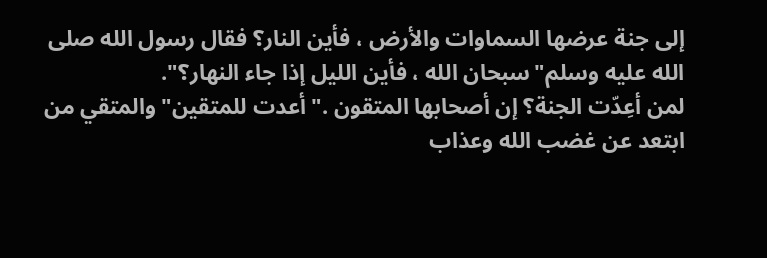إلى جنة عرضها السماوات والأرض ، فأين النار؟ فقال رسول الله صلى الله عليه وسلم"سبحان الله ، فأين الليل إذا جاء النهار؟".
لمن أعِدّت الجنة؟ إن أصحابها المتقون ."أعدت للمتقين"والمتقي من ابتعد عن غضب الله وعذاب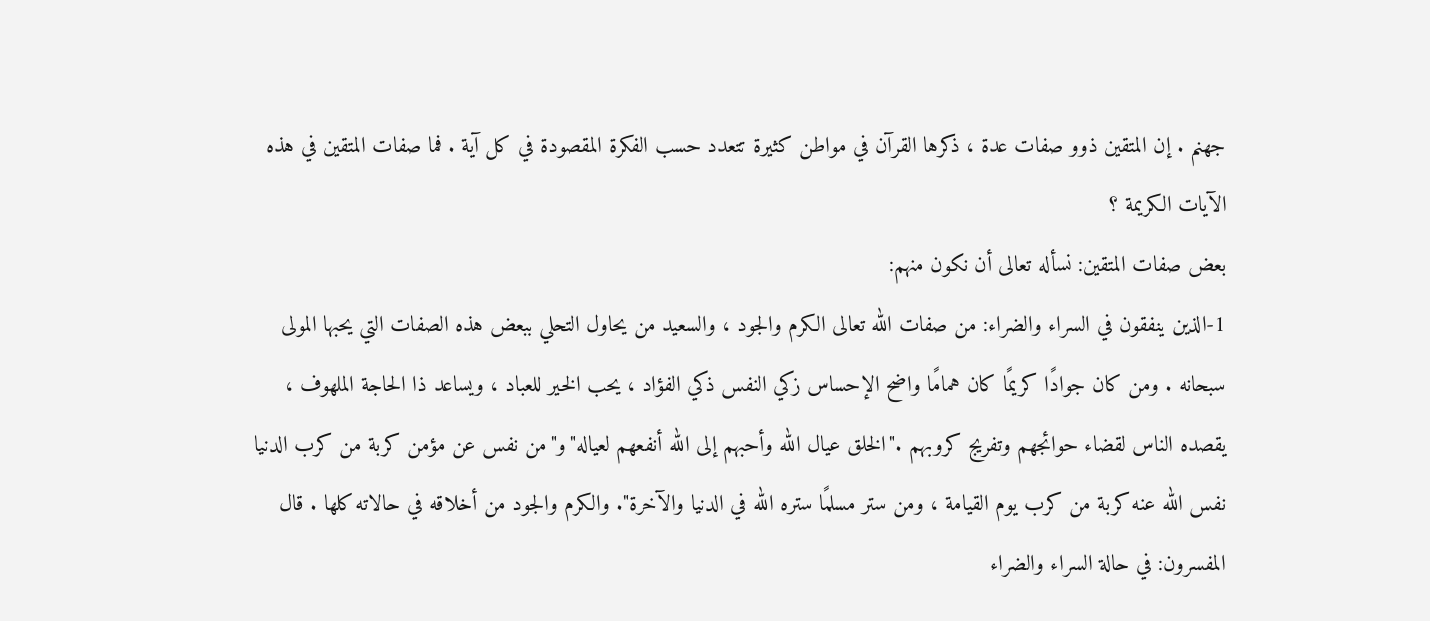جهنم . إن المتقين ذوو صفات عدة ، ذكرها القرآن في مواطن كثيرة تتعدد حسب الفكرة المقصودة في كل آية . فما صفات المتقين في هذه الآيات الكريمة ؟
بعض صفات المتقين: نسأله تعالى أن نكون منهم:
1-الذين ينفقون في السراء والضراء: من صفات الله تعالى الكرم والجود ، والسعيد من يحاول التحلي ببعض هذه الصفات التي يحبها المولى سبحانه . ومن كان جوادًا كريمًا كان همامًا واضح الإحساس زكي النفس ذكي الفؤاد ، يحب الخير للعباد ، ويساعد ذا الحاجة الملهوف ، يقصده الناس لقضاء حوائجهم وتفريج كروبهم ."الخلق عيال الله وأحبهم إلى الله أنفعهم لعياله"و"من نفس عن مؤمن كربة من كرب الدنيا نفس الله عنه كربة من كرب يوم القيامة ، ومن ستر مسلمًا ستره الله في الدنيا والآخرة". والكرم والجود من أخلاقه في حالاته كلها . قال المفسرون: في حالة السراء والضراء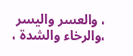، والعسر واليسر ،والرخاء والشدة ،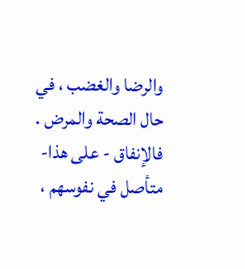والرضا والغضب ، في حال الصحة والمرض . فالإنفاق - على هذا- متأصل في نفوسهم ،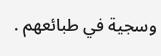وسجية في طبائعهم .